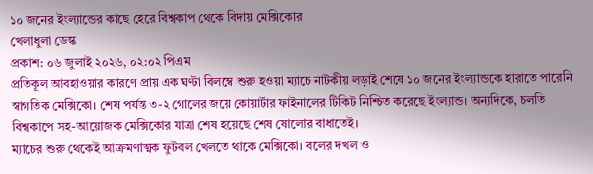১০ জনের ইংল্যান্ডের কাছে হেরে বিশ্বকাপ থেকে বিদায় মেক্সিকোর
খেলাধুলা ডেস্ক
প্রকাশ: ০৬ জুলাই ২০২৬, ০২:০২ পিএম
প্রতিকূল আবহাওয়ার কারণে প্রায় এক ঘণ্টা বিলম্বে শুরু হওয়া ম্যাচে নাটকীয় লড়াই শেষে ১০ জনের ইংল্যান্ডকে হারাতে পারেনি স্বাগতিক মেক্সিকো। শেষ পর্যন্ত ৩-২ গোলের জয়ে কোয়ার্টার ফাইনালের টিকিট নিশ্চিত করেছে ইংল্যান্ড। অন্যদিকে, চলতি বিশ্বকাপে সহ-আয়োজক মেক্সিকোর যাত্রা শেষ হয়েছে শেষ ষোলোর বাধাতেই।
ম্যাচের শুরু থেকেই আক্রমণাত্মক ফুটবল খেলতে থাকে মেক্সিকো। বলের দখল ও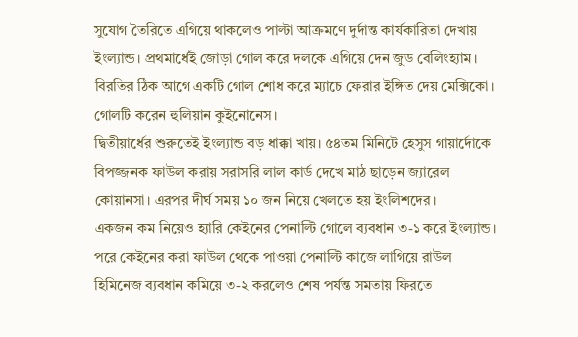সুযোগ তৈরিতে এগিয়ে থাকলেও পাল্টা আক্রমণে দুর্দান্ত কার্যকারিতা দেখায় ইংল্যান্ড। প্রথমার্ধেই জোড়া গোল করে দলকে এগিয়ে দেন জুড বেলিংহ্যাম। বিরতির ঠিক আগে একটি গোল শোধ করে ম্যাচে ফেরার ইঙ্গিত দেয় মেক্সিকো। গোলটি করেন হুলিয়ান কুইনোনেস।
দ্বিতীয়ার্ধের শুরুতেই ইংল্যান্ড বড় ধাক্কা খায়। ৫৪তম মিনিটে হেসুস গায়ার্দোকে বিপজ্জনক ফাউল করায় সরাসরি লাল কার্ড দেখে মাঠ ছাড়েন জ্যারেল কোয়ানসা। এরপর দীর্ঘ সময় ১০ জন নিয়ে খেলতে হয় ইংলিশদের।
একজন কম নিয়েও হ্যারি কেইনের পেনাল্টি গোলে ব্যবধান ৩-১ করে ইংল্যান্ড। পরে কেইনের করা ফাউল থেকে পাওয়া পেনাল্টি কাজে লাগিয়ে রাউল হিমিনেজ ব্যবধান কমিয়ে ৩-২ করলেও শেষ পর্যন্ত সমতায় ফিরতে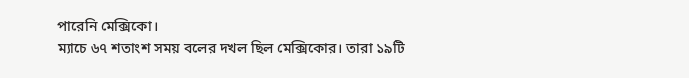পারেনি মেক্সিকো।
ম্যাচে ৬৭ শতাংশ সময় বলের দখল ছিল মেক্সিকোর। তারা ১৯টি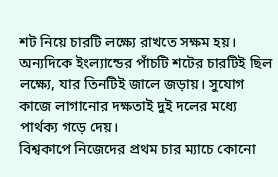শট নিয়ে চারটি লক্ষ্যে রাখতে সক্ষম হয়। অন্যদিকে ইংল্যান্ডের পাঁচটি শটের চারটিই ছিল লক্ষ্যে, যার তিনটিই জালে জড়ায়। সুযোগ কাজে লাগানোর দক্ষতাই দুই দলের মধ্যে পার্থক্য গড়ে দেয়।
বিশ্বকাপে নিজেদের প্রথম চার ম্যাচে কোনো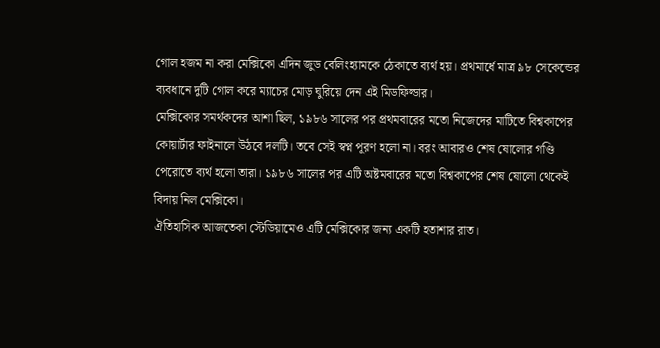গোল হজম না করা মেক্সিকো এদিন জুড বেলিংহ্যামকে ঠেকাতে ব্যর্থ হয়। প্রথমার্ধে মাত্র ৯৮ সেকেন্ডের ব্যবধানে দুটি গোল করে ম্যাচের মোড় ঘুরিয়ে দেন এই মিডফিল্ডার।
মেক্সিকোর সমর্থকদের আশা ছিল, ১৯৮৬ সালের পর প্রথমবারের মতো নিজেদের মাটিতে বিশ্বকাপের কোয়ার্টার ফাইনালে উঠবে দলটি। তবে সেই স্বপ্ন পূরণ হলো না। বরং আবারও শেষ ষোলোর গণ্ডি পেরোতে ব্যর্থ হলো তারা। ১৯৮৬ সালের পর এটি অষ্টমবারের মতো বিশ্বকাপের শেষ ষোলো থেকেই বিদায় নিল মেক্সিকো।
ঐতিহাসিক আজতেকা স্টেডিয়ামেও এটি মেক্সিকোর জন্য একটি হতাশার রাত।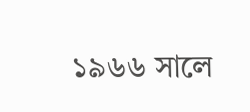১৯৬৬ সালে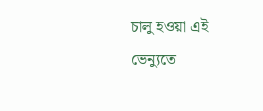চালু হওয়া এই ভেন্যুতে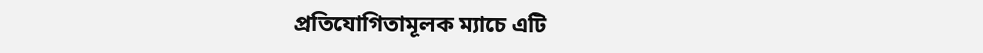প্রতিযোগিতামূলক ম্যাচে এটি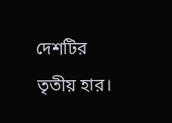দেশটির তৃতীয় হার।